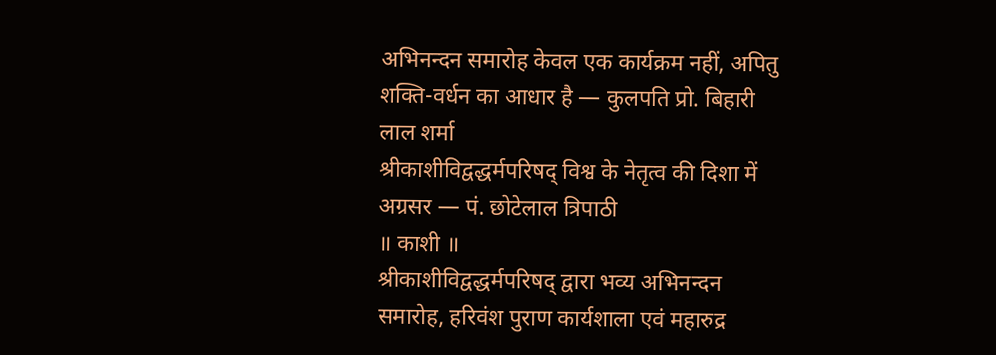अभिनन्दन समारोह केवल एक कार्यक्रम नहीं, अपितु शक्ति-वर्धन का आधार है — कुलपति प्रो. बिहारी लाल शर्मा
श्रीकाशीविद्वद्धर्मपरिषद् विश्व के नेतृत्व की दिशा में अग्रसर — पं. छोटेलाल त्रिपाठी
॥ काशी ॥
श्रीकाशीविद्वद्धर्मपरिषद् द्वारा भव्य अभिनन्दन समारोह, हरिवंश पुराण कार्यशाला एवं महारुद्र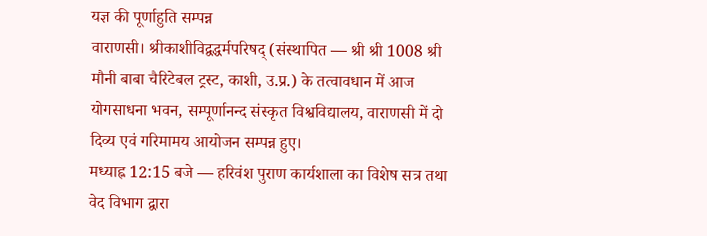यज्ञ की पूर्णाहुति सम्पन्न
वाराणसी। श्रीकाशीविद्वद्धर्मपरिषद् (संस्थापित — श्री श्री 1008 श्री मौनी बाबा चैरिटेबल ट्रस्ट, काशी, उ.प्र.) के तत्वावधान में आज योगसाधना भवन, सम्पूर्णानन्द संस्कृत विश्वविद्यालय, वाराणसी में दो दिव्य एवं गरिमामय आयोजन सम्पन्न हुए।
मध्याह्न 12:15 बजे — हरिवंश पुराण कार्यशाला का विशेष सत्र तथा वेद विभाग द्वारा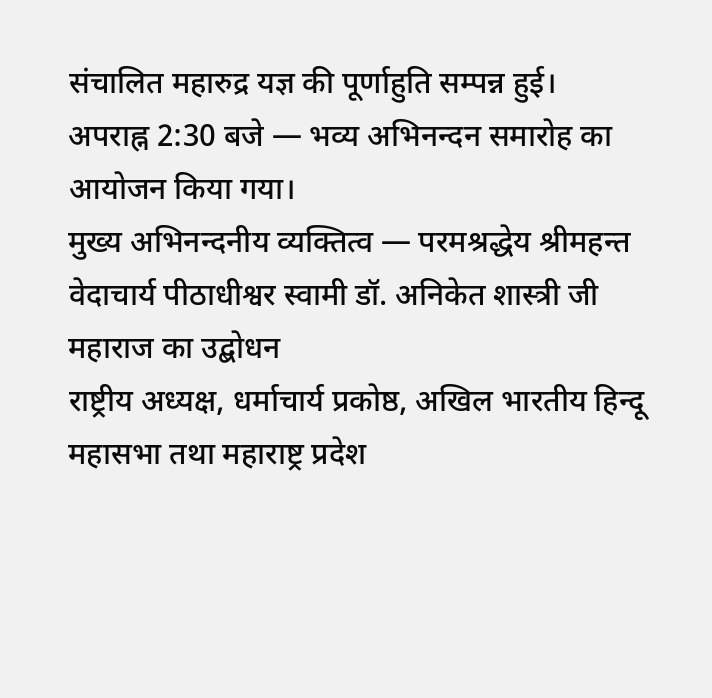संचालित महारुद्र यज्ञ की पूर्णाहुति सम्पन्न हुई।
अपराह्न 2:30 बजे — भव्य अभिनन्दन समारोह का आयोजन किया गया।
मुख्य अभिनन्दनीय व्यक्तित्व — परमश्रद्धेय श्रीमहन्त वेदाचार्य पीठाधीश्वर स्वामी डॉ. अनिकेत शास्त्री जी महाराज का उद्बोधन
राष्ट्रीय अध्यक्ष, धर्माचार्य प्रकोष्ठ, अखिल भारतीय हिन्दू महासभा तथा महाराष्ट्र प्रदेश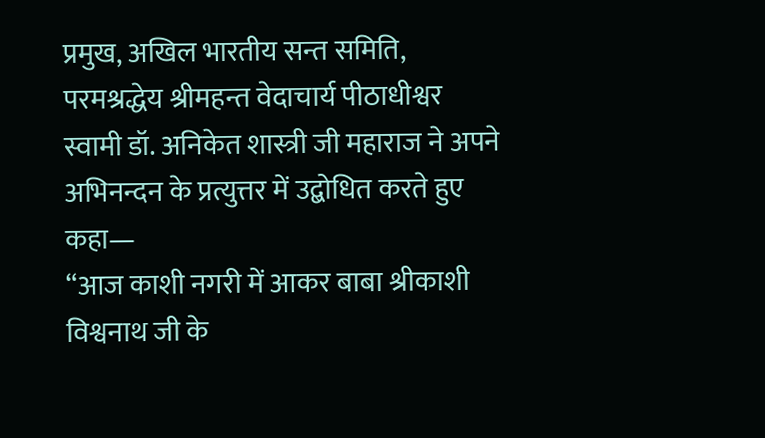प्रमुख, अखिल भारतीय सन्त समिति, परमश्रद्धेय श्रीमहन्त वेदाचार्य पीठाधीश्वर स्वामी डॉ. अनिकेत शास्त्री जी महाराज ने अपने अभिनन्दन के प्रत्युत्तर में उद्बोधित करते हुए कहा—
“आज काशी नगरी में आकर बाबा श्रीकाशी विश्वनाथ जी के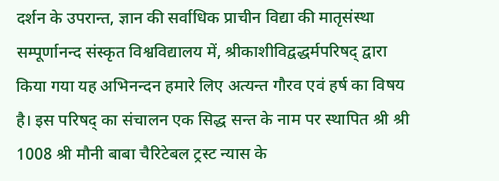दर्शन के उपरान्त, ज्ञान की सर्वाधिक प्राचीन विद्या की मातृसंस्था सम्पूर्णानन्द संस्कृत विश्वविद्यालय में, श्रीकाशीविद्वद्धर्मपरिषद् द्वारा किया गया यह अभिनन्दन हमारे लिए अत्यन्त गौरव एवं हर्ष का विषय है। इस परिषद् का संचालन एक सिद्ध सन्त के नाम पर स्थापित श्री श्री 1008 श्री मौनी बाबा चैरिटेबल ट्रस्ट न्यास के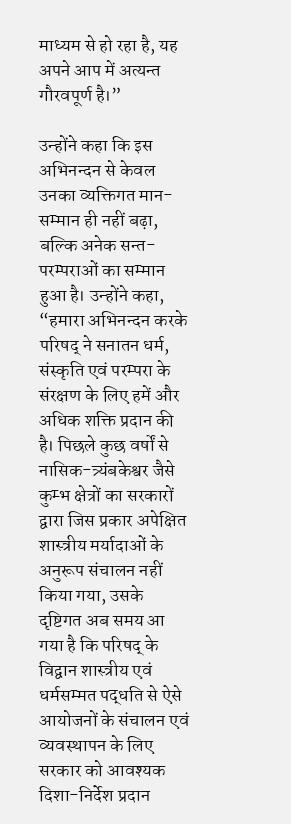माध्यम से हो रहा है, यह अपने आप में अत्यन्त गौरवपूर्ण है।”

उन्होंने कहा कि इस अभिनन्दन से केवल उनका व्यक्तिगत मान-सम्मान ही नहीं बढ़ा, बल्कि अनेक सन्त-परम्पराओं का सम्मान हुआ है। उन्होंने कहा, “हमारा अभिनन्दन करके परिषद् ने सनातन धर्म, संस्कृति एवं परम्परा के संरक्षण के लिए हमें और अधिक शक्ति प्रदान की है। पिछले कुछ वर्षों से नासिक-त्र्यंबकेश्वर जैसे कुम्भ क्षेत्रों का सरकारों द्वारा जिस प्रकार अपेक्षित शास्त्रीय मर्यादाओं के अनुरूप संचालन नहीं किया गया, उसके दृष्टिगत अब समय आ गया है कि परिषद् के विद्वान शास्त्रीय एवं धर्मसम्मत पद्धति से ऐसे आयोजनों के संचालन एवं व्यवस्थापन के लिए सरकार को आवश्यक दिशा-निर्देश प्रदान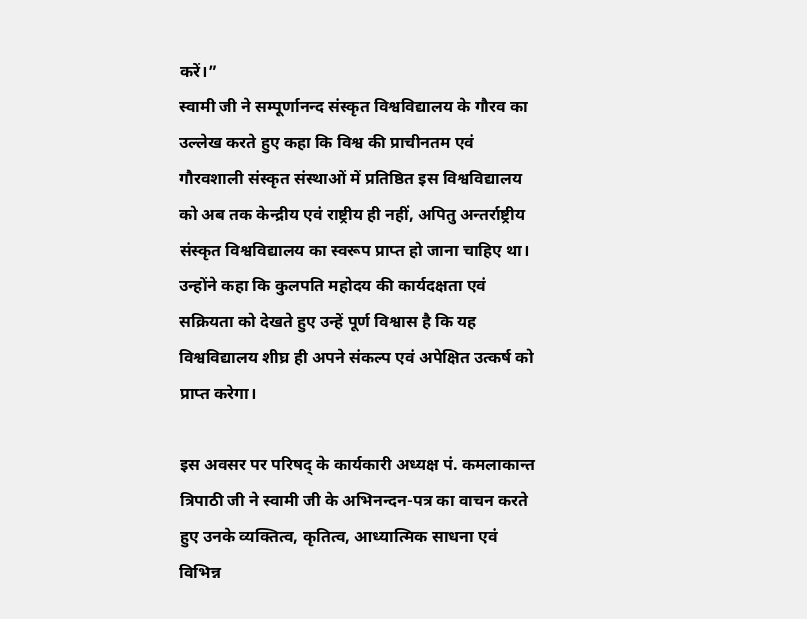करें।”
स्वामी जी ने सम्पूर्णानन्द संस्कृत विश्वविद्यालय के गौरव का उल्लेख करते हुए कहा कि विश्व की प्राचीनतम एवं गौरवशाली संस्कृत संस्थाओं में प्रतिष्ठित इस विश्वविद्यालय को अब तक केन्द्रीय एवं राष्ट्रीय ही नहीं, अपितु अन्तर्राष्ट्रीय संस्कृत विश्वविद्यालय का स्वरूप प्राप्त हो जाना चाहिए था। उन्होंने कहा कि कुलपति महोदय की कार्यदक्षता एवं सक्रियता को देखते हुए उन्हें पूर्ण विश्वास है कि यह विश्वविद्यालय शीघ्र ही अपने संकल्प एवं अपेक्षित उत्कर्ष को प्राप्त करेगा।

इस अवसर पर परिषद् के कार्यकारी अध्यक्ष पं. कमलाकान्त त्रिपाठी जी ने स्वामी जी के अभिनन्दन-पत्र का वाचन करते हुए उनके व्यक्तित्व, कृतित्व, आध्यात्मिक साधना एवं विभिन्न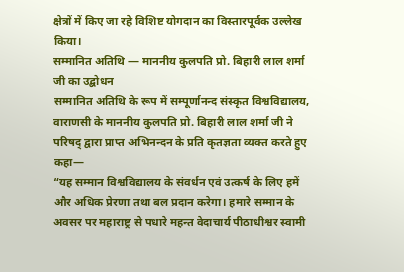क्षेत्रों में किए जा रहे विशिष्ट योगदान का विस्तारपूर्वक उल्लेख किया।
सम्मानित अतिथि — माननीय कुलपति प्रो. बिहारी लाल शर्मा जी का उद्बोधन
सम्मानित अतिथि के रूप में सम्पूर्णानन्द संस्कृत विश्वविद्यालय, वाराणसी के माननीय कुलपति प्रो. बिहारी लाल शर्मा जी ने परिषद् द्वारा प्राप्त अभिनन्दन के प्रति कृतज्ञता व्यक्त करते हुए कहा—
“यह सम्मान विश्वविद्यालय के संवर्धन एवं उत्कर्ष के लिए हमें और अधिक प्रेरणा तथा बल प्रदान करेगा। हमारे सम्मान के अवसर पर महाराष्ट्र से पधारे महन्त वेदाचार्य पीठाधीश्वर स्वामी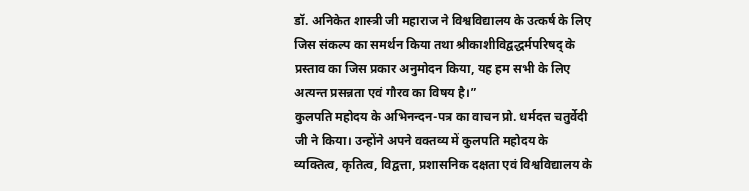डॉ. अनिकेत शास्त्री जी महाराज ने विश्वविद्यालय के उत्कर्ष के लिए जिस संकल्प का समर्थन किया तथा श्रीकाशीविद्वद्धर्मपरिषद् के प्रस्ताव का जिस प्रकार अनुमोदन किया, यह हम सभी के लिए अत्यन्त प्रसन्नता एवं गौरव का विषय है।”
कुलपति महोदय के अभिनन्दन-पत्र का वाचन प्रो. धर्मदत्त चतुर्वेदी जी ने किया। उन्होंने अपने वक्तव्य में कुलपति महोदय के व्यक्तित्व, कृतित्व, विद्वत्ता, प्रशासनिक दक्षता एवं विश्वविद्यालय के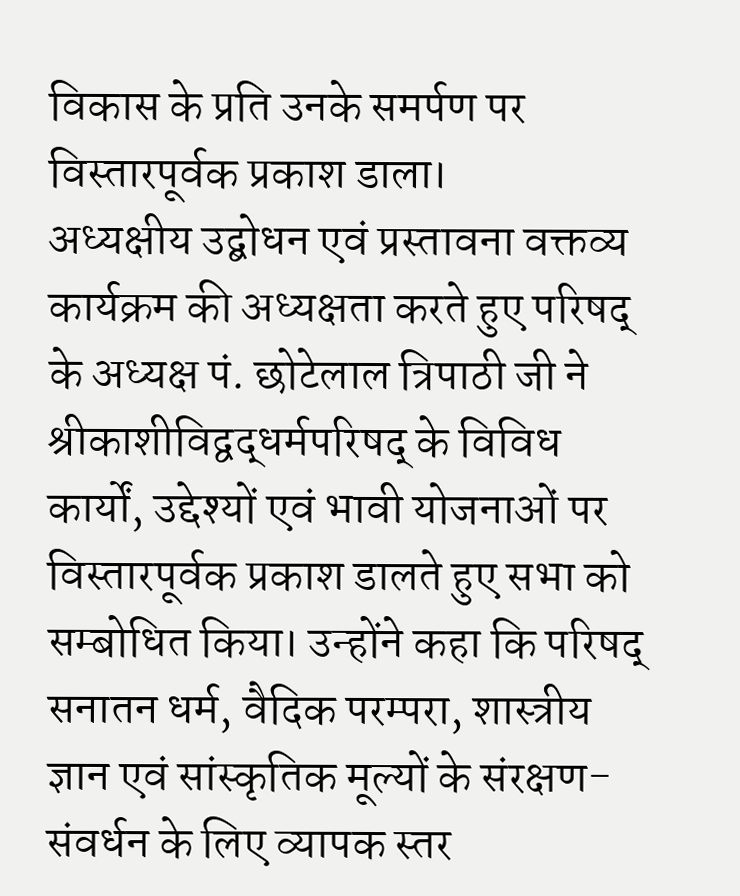विकास के प्रति उनके समर्पण पर विस्तारपूर्वक प्रकाश डाला।
अध्यक्षीय उद्बोधन एवं प्रस्तावना वक्तव्य
कार्यक्रम की अध्यक्षता करते हुए परिषद् के अध्यक्ष पं. छोटेलाल त्रिपाठी जी ने श्रीकाशीविद्वद्धर्मपरिषद् के विविध कार्यों, उद्देश्यों एवं भावी योजनाओं पर विस्तारपूर्वक प्रकाश डालते हुए सभा को सम्बोधित किया। उन्होंने कहा कि परिषद् सनातन धर्म, वैदिक परम्परा, शास्त्रीय ज्ञान एवं सांस्कृतिक मूल्यों के संरक्षण-संवर्धन के लिए व्यापक स्तर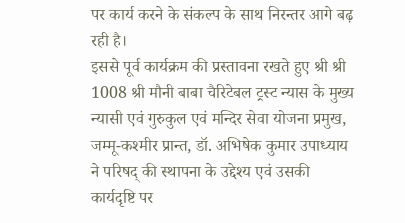पर कार्य करने के संकल्प के साथ निरन्तर आगे बढ़ रही है।
इससे पूर्व कार्यक्रम की प्रस्तावना रखते हुए श्री श्री 1008 श्री मौनी बाबा चैरिटेबल ट्रस्ट न्यास के मुख्य न्यासी एवं गुरुकुल एवं मन्दिर सेवा योजना प्रमुख, जम्मू-कश्मीर प्रान्त, डॉ. अभिषेक कुमार उपाध्याय ने परिषद् की स्थापना के उद्देश्य एवं उसकी कार्यदृष्टि पर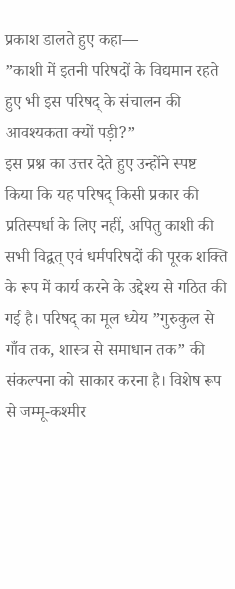प्रकाश डालते हुए कहा—
”काशी में इतनी परिषदों के विद्यमान रहते हुए भी इस परिषद् के संचालन की आवश्यकता क्यों पड़ी?”
इस प्रश्न का उत्तर देते हुए उन्होंने स्पष्ट किया कि यह परिषद् किसी प्रकार की प्रतिस्पर्धा के लिए नहीं, अपितु काशी की सभी विद्वत् एवं धर्मपरिषदों की पूरक शक्ति के रूप में कार्य करने के उद्देश्य से गठित की गई है। परिषद् का मूल ध्येय ”गुरुकुल से गाँव तक, शास्त्र से समाधान तक” की संकल्पना को साकार करना है। विशेष रूप से जम्मू-कश्मीर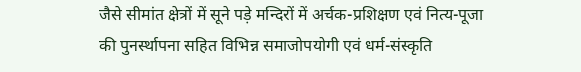जैसे सीमांत क्षेत्रों में सूने पड़े मन्दिरों में अर्चक-प्रशिक्षण एवं नित्य-पूजा की पुनर्स्थापना सहित विभिन्न समाजोपयोगी एवं धर्म-संस्कृति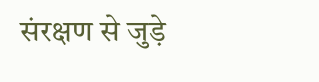संरक्षण से जुड़े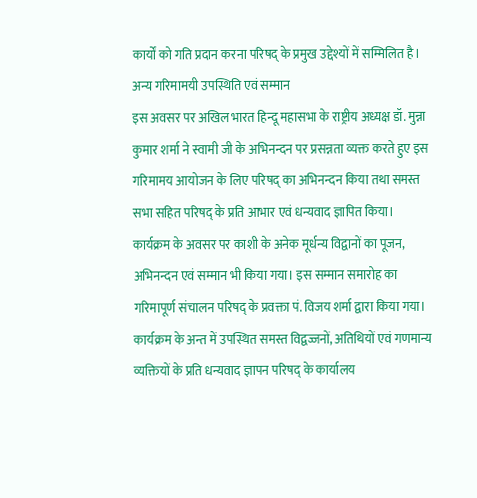कार्यों को गति प्रदान करना परिषद् के प्रमुख उद्देश्यों में सम्मिलित है।
अन्य गरिमामयी उपस्थिति एवं सम्मान
इस अवसर पर अखिल भारत हिन्दू महासभा के राष्ट्रीय अध्यक्ष डॉ. मुन्ना कुमार शर्मा ने स्वामी जी के अभिनन्दन पर प्रसन्नता व्यक्त करते हुए इस गरिमामय आयोजन के लिए परिषद् का अभिनन्दन किया तथा समस्त सभा सहित परिषद् के प्रति आभार एवं धन्यवाद ज्ञापित किया।
कार्यक्रम के अवसर पर काशी के अनेक मूर्धन्य विद्वानों का पूजन, अभिनन्दन एवं सम्मान भी किया गया। इस सम्मान समारोह का गरिमापूर्ण संचालन परिषद् के प्रवक्ता पं. विजय शर्मा द्वारा किया गया।
कार्यक्रम के अन्त में उपस्थित समस्त विद्वज्जनों, अतिथियों एवं गणमान्य व्यक्तियों के प्रति धन्यवाद ज्ञापन परिषद् के कार्यालय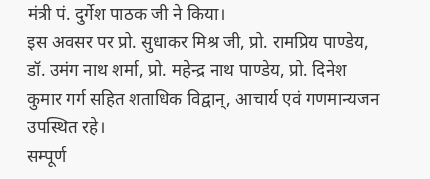मंत्री पं. दुर्गेश पाठक जी ने किया।
इस अवसर पर प्रो. सुधाकर मिश्र जी, प्रो. रामप्रिय पाण्डेय, डॉ. उमंग नाथ शर्मा, प्रो. महेन्द्र नाथ पाण्डेय, प्रो. दिनेश कुमार गर्ग सहित शताधिक विद्वान्, आचार्य एवं गणमान्यजन उपस्थित रहे।
सम्पूर्ण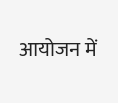आयोजन में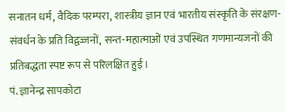सनातन धर्म, वैदिक परम्परा, शास्त्रीय ज्ञान एवं भारतीय संस्कृति के संरक्षण-संवर्धन के प्रति विद्वज्जनों, सन्त-महात्माओं एवं उपस्थित गणमान्यजनों की प्रतिबद्धता स्पष्ट रूप से परिलक्षित हुई।
पं. ज्ञानेन्द्र सापकोटा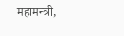महामन्त्री,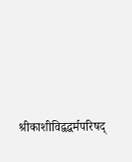श्रीकाशीविद्वद्धर्मपरिषद्